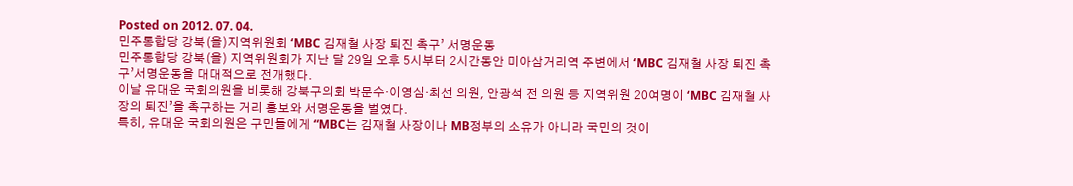Posted on 2012. 07. 04.
민주통합당 강북(을)지역위원회 ‘MBC 김재철 사장 퇴진 촉구’ 서명운동
민주통합당 강북(을) 지역위원회가 지난 달 29일 오후 5시부터 2시간동안 미아삼거리역 주변에서 ‘MBC 김재철 사장 퇴진 촉구’서명운동을 대대적으로 전개했다.
이날 유대운 국회의원을 비롯해 강북구의회 박문수·이영심·최선 의원, 안광석 전 의원 등 지역위원 20여명이 ‘MBC 김재철 사장의 퇴진’을 촉구하는 거리 홍보와 서명운동을 벌였다.
특히, 유대운 국회의원은 구민들에게 “MBC는 김재철 사장이나 MB정부의 소유가 아니라 국민의 것이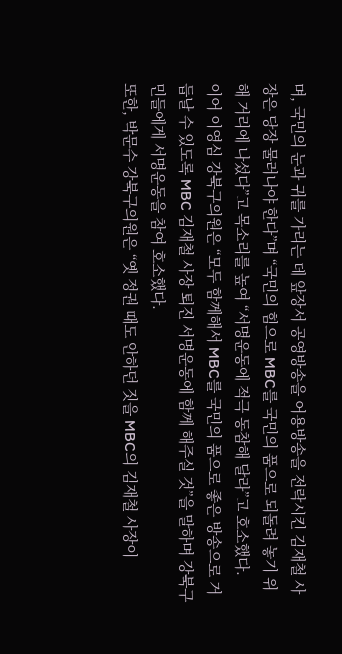며, 국민의 눈과 귀를 가리는 데 앞장서 공영방송을 어용방송을 전락시킨 김재철 사장은 당장 물러나야 한다”며 “국민의 힘으로 MBC를 국민의 품으로 되돌려 놓기 위해 거리에 나섰다”고 목소리를 높여 “서명운동에 적극 동참해 달라”고 호소했다.
이어 이영심 강북구의원은 “모두 함께해서 MBC를 국민의 품으로 좋은 방송으로 거듭날 수 있도록 MBC 김재철 사장 퇴진 서명운동에 함께 해주실 것”을 말하며 강북구민들에게 서명운동을 참여 호소했다.
또한, 박문수 강북구의원은 “옛 정권 때도 안하던 짓을 MBC의 김재철 사장이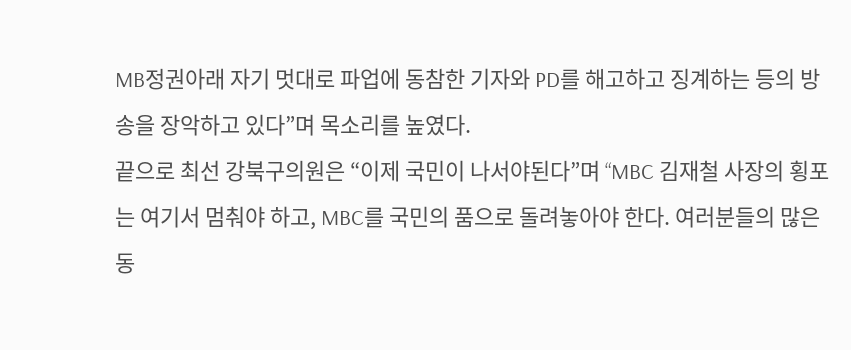MB정권아래 자기 멋대로 파업에 동참한 기자와 PD를 해고하고 징계하는 등의 방송을 장악하고 있다”며 목소리를 높였다.
끝으로 최선 강북구의원은 “이제 국민이 나서야된다”며 “MBC 김재철 사장의 횡포는 여기서 멈춰야 하고, MBC를 국민의 품으로 돌려놓아야 한다. 여러분들의 많은 동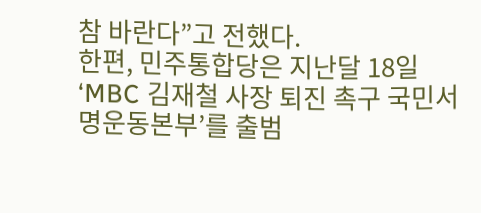참 바란다”고 전했다.
한편, 민주통합당은 지난달 18일 ‘MBC 김재철 사장 퇴진 촉구 국민서명운동본부’를 출범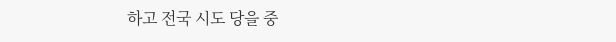하고 전국 시도 당을 중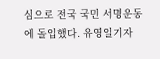심으로 전국 국민 서명운동에 돌입했다. 유영일기자